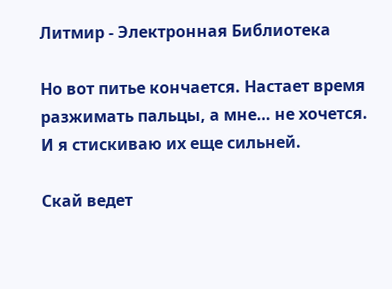Литмир - Электронная Библиотека

Но вот питье кончается. Настает время разжимать пальцы, а мне… не хочется. И я стискиваю их еще сильней.

Скай ведет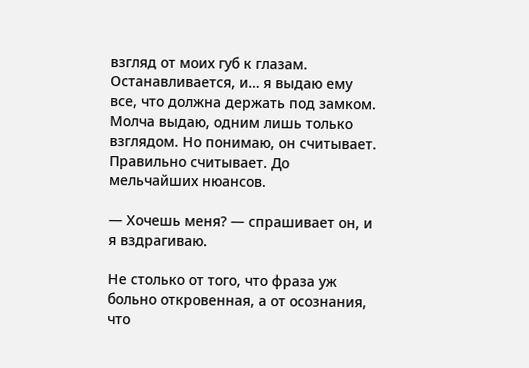взгляд от моих губ к глазам. Останавливается, и… я выдаю ему все, что должна держать под замком. Молча выдаю, одним лишь только взглядом. Но понимаю, он считывает. Правильно считывает. До мельчайших нюансов.

— Хочешь меня? — спрашивает он, и я вздрагиваю.

Не столько от того, что фраза уж больно откровенная, а от осознания, что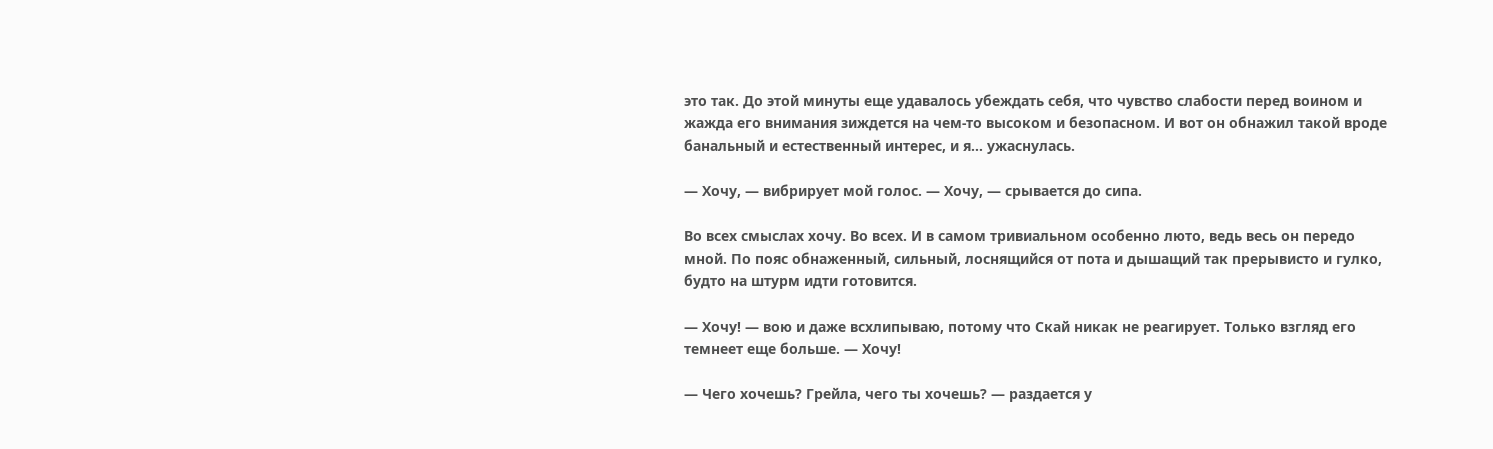это так. До этой минуты еще удавалось убеждать себя, что чувство слабости перед воином и жажда его внимания зиждется на чем-то высоком и безопасном. И вот он обнажил такой вроде банальный и естественный интерес, и я… ужаснулась.

— Хочу, — вибрирует мой голос. — Хочу, — срывается до сипа.

Во всех смыслах хочу. Во всех. И в самом тривиальном особенно люто, ведь весь он передо мной. По пояс обнаженный, сильный, лоснящийся от пота и дышащий так прерывисто и гулко, будто на штурм идти готовится.

— Хочу! — вою и даже всхлипываю, потому что Скай никак не реагирует. Только взгляд его темнеет еще больше. — Хочу!

— Чего хочешь? Грейла, чего ты хочешь? — раздается у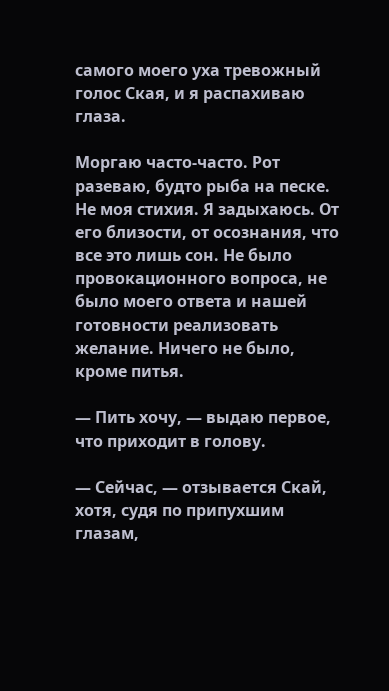самого моего уха тревожный голос Ская, и я распахиваю глаза.

Моргаю часто-часто. Рот разеваю, будто рыба на песке. Не моя стихия. Я задыхаюсь. От его близости, от осознания, что все это лишь сон. Не было провокационного вопроса, не было моего ответа и нашей готовности реализовать желание. Ничего не было, кроме питья.

— Пить хочу, — выдаю первое, что приходит в голову.

— Сейчас, — отзывается Скай, хотя, судя по припухшим глазам,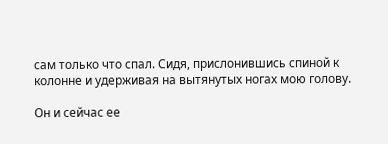сам только что спал. Сидя, прислонившись спиной к колонне и удерживая на вытянутых ногах мою голову.

Он и сейчас ее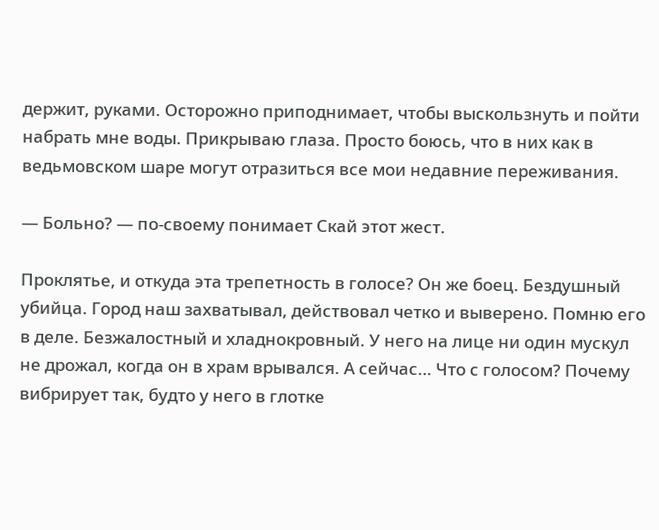держит, руками. Осторожно приподнимает, чтобы выскользнуть и пойти набрать мне воды. Прикрываю глаза. Просто боюсь, что в них как в ведьмовском шаре могут отразиться все мои недавние переживания.

— Больно? — по-своему понимает Скай этот жест.

Проклятье, и откуда эта трепетность в голосе? Он же боец. Бездушный убийца. Город наш захватывал, действовал четко и выверено. Помню его в деле. Безжалостный и хладнокровный. У него на лице ни один мускул не дрожал, когда он в храм врывался. А сейчас… Что с голосом? Почему вибрирует так, будто у него в глотке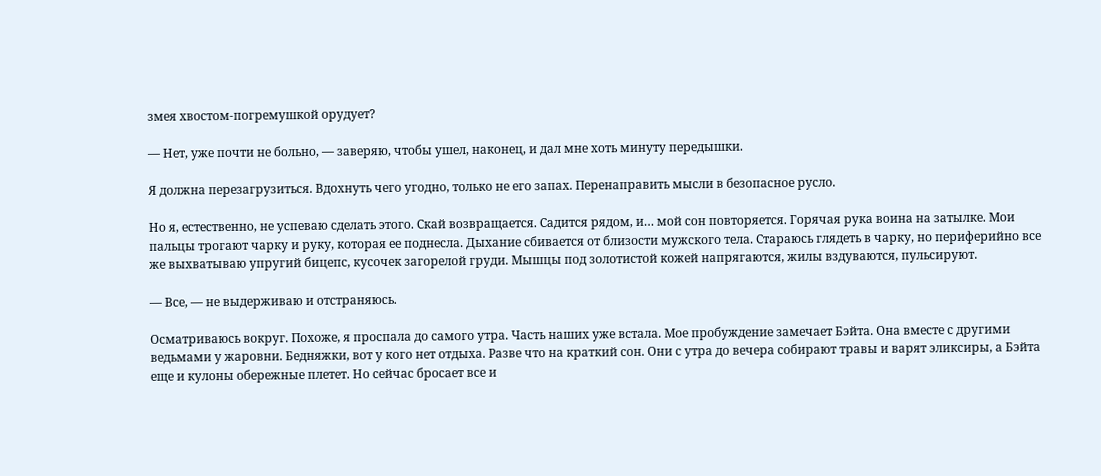змея хвостом-погремушкой орудует?

— Нет, уже почти не больно, — заверяю, чтобы ушел, наконец, и дал мне хоть минуту передышки.

Я должна перезагрузиться. Вдохнуть чего угодно, только не его запах. Перенаправить мысли в безопасное русло.

Но я, естественно, не успеваю сделать этого. Скай возвращается. Садится рядом, и… мой сон повторяется. Горячая рука воина на затылке. Мои пальцы трогают чарку и руку, которая ее поднесла. Дыхание сбивается от близости мужского тела. Стараюсь глядеть в чарку, но периферийно все же выхватываю упругий бицепс, кусочек загорелой груди. Мышцы под золотистой кожей напрягаются, жилы вздуваются, пульсируют.

— Все, — не выдерживаю и отстраняюсь.

Осматриваюсь вокруг. Похоже, я проспала до самого утра. Часть наших уже встала. Мое пробуждение замечает Бэйта. Она вместе с другими ведьмами у жаровни. Бедняжки, вот у кого нет отдыха. Разве что на краткий сон. Они с утра до вечера собирают травы и варят эликсиры, а Бэйта еще и кулоны обережные плетет. Но сейчас бросает все и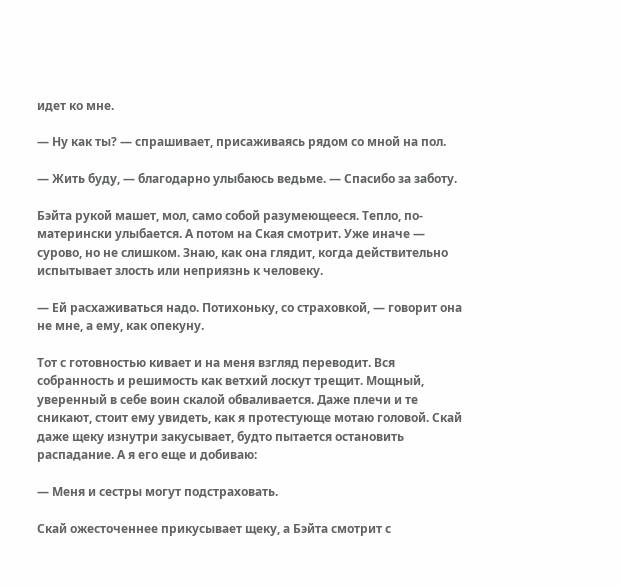идет ко мне.

— Ну как ты? — спрашивает, присаживаясь рядом со мной на пол.

— Жить буду, — благодарно улыбаюсь ведьме. — Спасибо за заботу.

Бэйта рукой машет, мол, само собой разумеющееся. Тепло, по-матерински улыбается. А потом на Ская смотрит. Уже иначе — сурово, но не слишком. Знаю, как она глядит, когда действительно испытывает злость или неприязнь к человеку.

— Ей расхаживаться надо. Потихоньку, со страховкой, — говорит она не мне, а ему, как опекуну.

Тот с готовностью кивает и на меня взгляд переводит. Вся собранность и решимость как ветхий лоскут трещит. Мощный, уверенный в себе воин скалой обваливается. Даже плечи и те сникают, стоит ему увидеть, как я протестующе мотаю головой. Скай даже щеку изнутри закусывает, будто пытается остановить распадание. А я его еще и добиваю:

— Меня и сестры могут подстраховать.

Скай ожесточеннее прикусывает щеку, а Бэйта смотрит с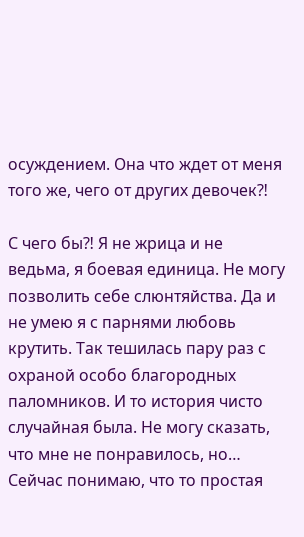осуждением. Она что ждет от меня того же, чего от других девочек⁈

С чего бы⁈ Я не жрица и не ведьма, я боевая единица. Не могу позволить себе слюнтяйства. Да и не умею я с парнями любовь крутить. Так тешилась пару раз с охраной особо благородных паломников. И то история чисто случайная была. Не могу сказать, что мне не понравилось, но… Сейчас понимаю, что то простая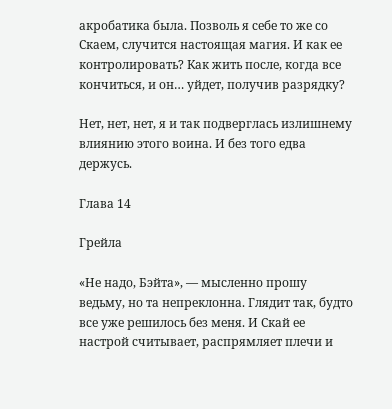акробатика была. Позволь я себе то же со Скаем, случится настоящая магия. И как ее контролировать? Как жить после, когда все кончиться, и он… уйдет, получив разрядку?

Нет, нет, нет, я и так подверглась излишнему влиянию этого воина. И без того едва держусь.

Глава 14

Грейла

«Не надо, Бэйта», — мысленно прошу ведьму, но та непреклонна. Глядит так, будто все уже решилось без меня. И Скай ее настрой считывает, распрямляет плечи и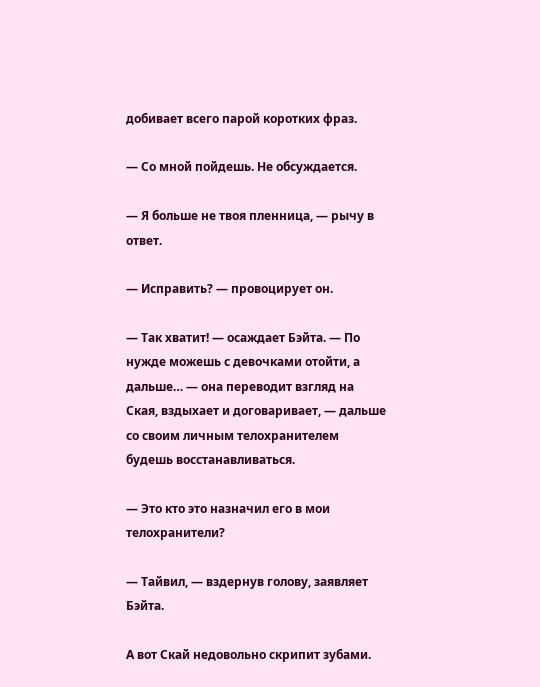добивает всего парой коротких фраз.

— Со мной пойдешь. Не обсуждается.

— Я больше не твоя пленница, — рычу в ответ.

— Исправить? — провоцирует он.

— Так хватит! — осаждает Бэйта. — По нужде можешь с девочками отойти, а дальше… — она переводит взгляд на Ская, вздыхает и договаривает, — дальше со своим личным телохранителем будешь восстанавливаться.

— Это кто это назначил его в мои телохранители?

— Тайвил, — вздернув голову, заявляет Бэйта.

А вот Скай недовольно скрипит зубами.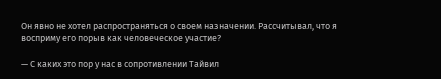Он явно не хотел распространяться о своем назначении. Рассчитывал, что я восприму его порыв как человеческое участие?

— С каких это пор у нас в сопротивлении Тайвил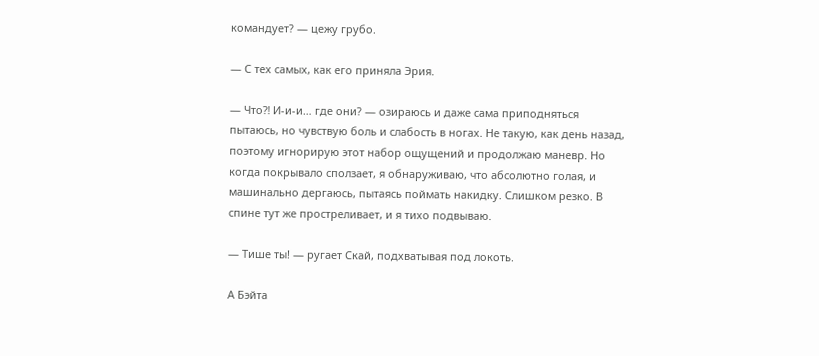командует? — цежу грубо.

— С тех самых, как его приняла Эрия.

— Что⁈ И-и-и… где они? — озираюсь и даже сама приподняться пытаюсь, но чувствую боль и слабость в ногах. Не такую, как день назад, поэтому игнорирую этот набор ощущений и продолжаю маневр. Но когда покрывало сползает, я обнаруживаю, что абсолютно голая, и машинально дергаюсь, пытаясь поймать накидку. Слишком резко. В спине тут же простреливает, и я тихо подвываю.

— Тише ты! — ругает Скай, подхватывая под локоть.

А Бэйта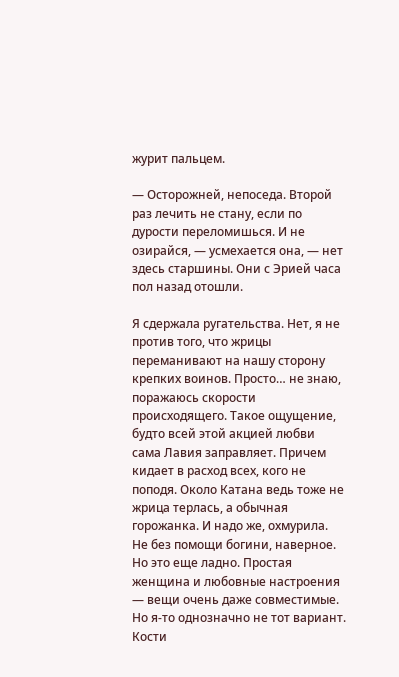журит пальцем.

— Осторожней, непоседа. Второй раз лечить не стану, если по дурости переломишься. И не озирайся, — усмехается она, — нет здесь старшины. Они с Эрией часа пол назад отошли.

Я сдержала ругательства. Нет, я не против того, что жрицы переманивают на нашу сторону крепких воинов. Просто… не знаю, поражаюсь скорости происходящего. Такое ощущение, будто всей этой акцией любви сама Лавия заправляет. Причем кидает в расход всех, кого не поподя. Около Катана ведь тоже не жрица терлась, а обычная горожанка. И надо же, охмурила. Не без помощи богини, наверное. Но это еще ладно. Простая женщина и любовные настроения — вещи очень даже совместимые. Но я-то однозначно не тот вариант. Кости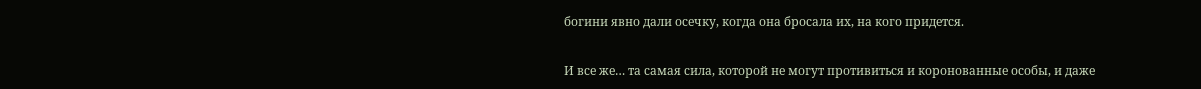богини явно дали осечку, когда она бросала их, на кого придется.

И все же… та самая сила, которой не могут противиться и коронованные особы, и даже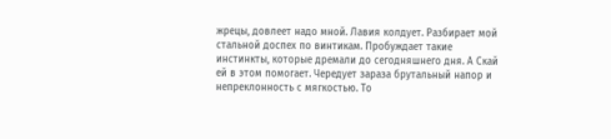жрецы, довлеет надо мной. Лавия колдует. Разбирает мой стальной доспех по винтикам. Пробуждает такие инстинкты, которые дремали до сегодняшнего дня. А Скай ей в этом помогает. Чередует зараза брутальный напор и непреклонность с мягкостью. То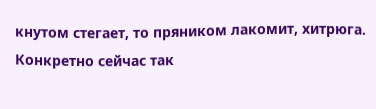кнутом стегает, то пряником лакомит, хитрюга. Конкретно сейчас так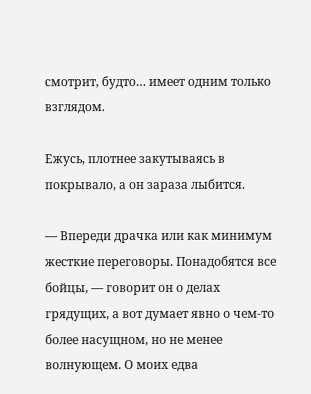смотрит, будто… имеет одним только взглядом.

Ежусь, плотнее закутываясь в покрывало, а он зараза лыбится.

— Впереди драчка или как минимум жесткие переговоры. Понадобятся все бойцы, — говорит он о делах грядущих, а вот думает явно о чем-то более насущном, но не менее волнующем. О моих едва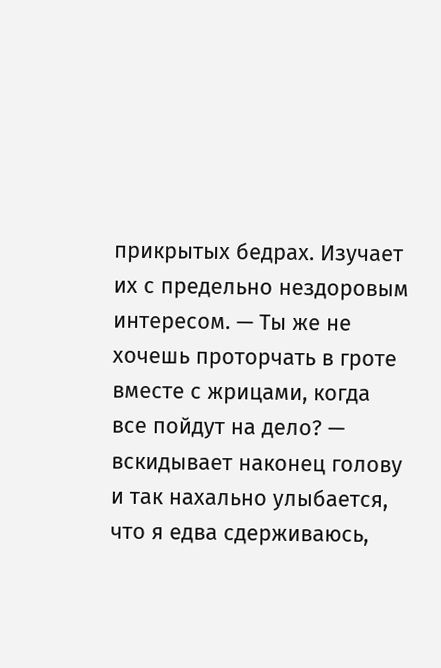прикрытых бедрах. Изучает их с предельно нездоровым интересом. — Ты же не хочешь проторчать в гроте вместе с жрицами, когда все пойдут на дело? — вскидывает наконец голову и так нахально улыбается, что я едва сдерживаюсь,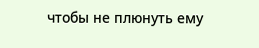чтобы не плюнуть ему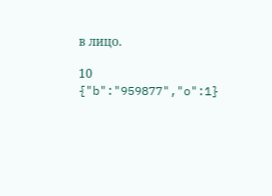в лицо.

10
{"b":"959877","o":1}